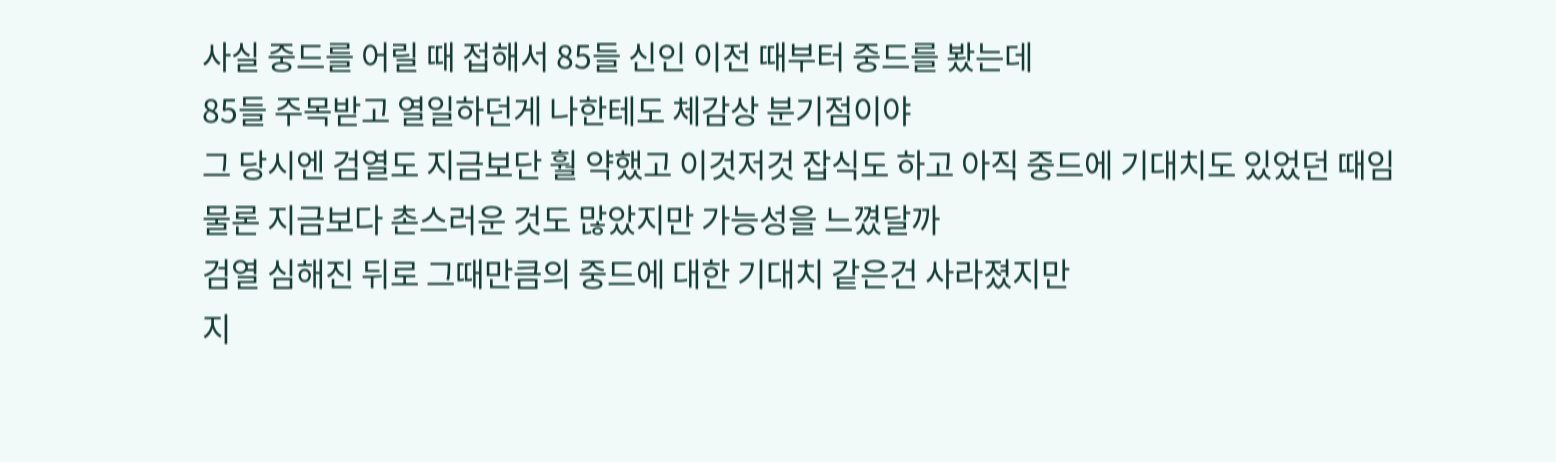사실 중드를 어릴 때 접해서 85들 신인 이전 때부터 중드를 봤는데
85들 주목받고 열일하던게 나한테도 체감상 분기점이야
그 당시엔 검열도 지금보단 훨 약했고 이것저것 잡식도 하고 아직 중드에 기대치도 있었던 때임
물론 지금보다 촌스러운 것도 많았지만 가능성을 느꼈달까
검열 심해진 뒤로 그때만큼의 중드에 대한 기대치 같은건 사라졌지만
지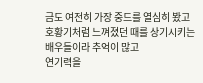금도 여전히 가장 중드를 열심히 봤고 호황기처럼 느껴졌던 때를 상기시키는 배우들이라 추억이 많고
연기력을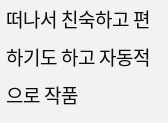떠나서 친숙하고 편하기도 하고 자동적으로 작품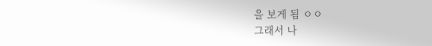을 보게 됨 ㅇㅇ
그래서 나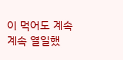이 먹어도 계속계속 열일했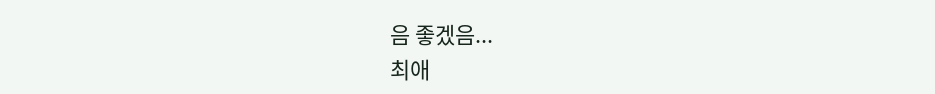음 좋겠음...
최애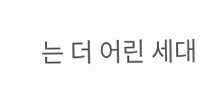는 더 어린 세대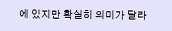에 있지만 확실히 의미가 달라